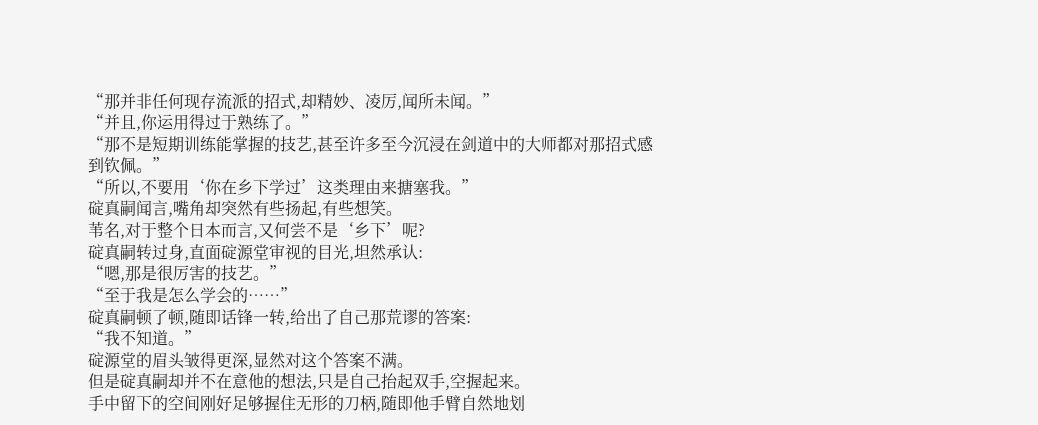“那并非任何现存流派的招式,却精妙、凌厉,闻所未闻。”
“并且,你运用得过于熟练了。”
“那不是短期训练能掌握的技艺,甚至许多至今沉浸在剑道中的大师都对那招式感到钦佩。”
“所以,不要用‘你在乡下学过’这类理由来搪塞我。”
碇真嗣闻言,嘴角却突然有些扬起,有些想笑。
苇名,对于整个日本而言,又何尝不是‘乡下’呢?
碇真嗣转过身,直面碇源堂审视的目光,坦然承认:
“嗯,那是很厉害的技艺。”
“至于我是怎么学会的……”
碇真嗣顿了顿,随即话锋一转,给出了自己那荒谬的答案:
“我不知道。”
碇源堂的眉头皱得更深,显然对这个答案不满。
但是碇真嗣却并不在意他的想法,只是自己抬起双手,空握起来。
手中留下的空间刚好足够握住无形的刀柄,随即他手臂自然地划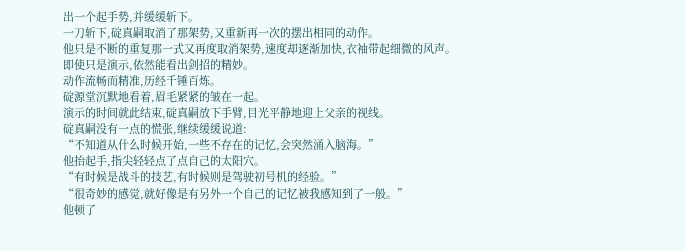出一个起手势,并缓缓斩下。
一刀斩下,碇真嗣取消了那架势,又重新再一次的摆出相同的动作。
他只是不断的重复那一式又再度取消架势,速度却逐渐加快,衣袖带起细微的风声。
即使只是演示,依然能看出剑招的精妙。
动作流畅而精准,历经千锤百炼。
碇源堂沉默地看着,眉毛紧紧的皱在一起。
演示的时间就此结束,碇真嗣放下手臂,目光平静地迎上父亲的视线。
碇真嗣没有一点的慌张,继续缓缓说道:
“不知道从什么时候开始,一些不存在的记忆,会突然涌入脑海。”
他抬起手,指尖轻轻点了点自己的太阳穴。
“有时候是战斗的技艺,有时候则是驾驶初号机的经验。”
“很奇妙的感觉,就好像是有另外一个自己的记忆被我感知到了一般。”
他顿了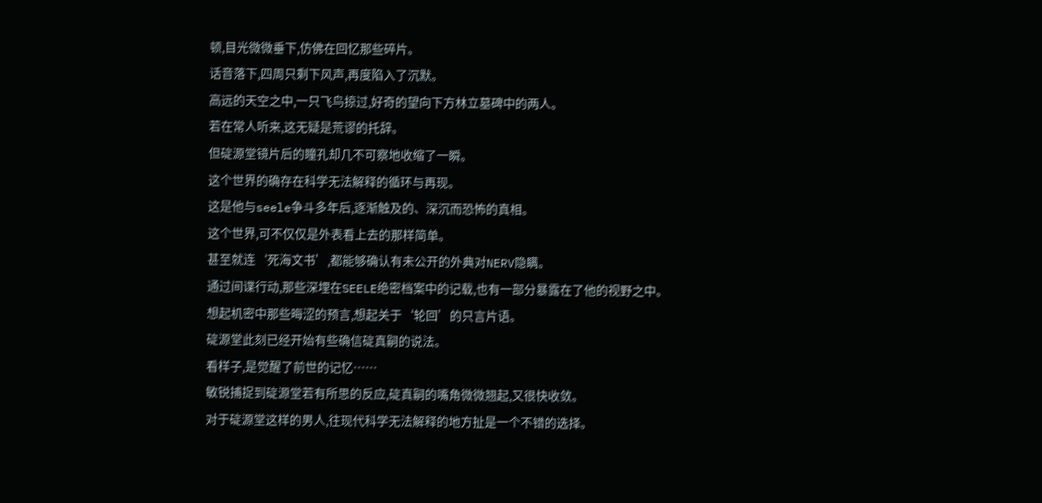顿,目光微微垂下,仿佛在回忆那些碎片。
话音落下,四周只剩下风声,再度陷入了沉默。
高远的天空之中,一只飞鸟掠过,好奇的望向下方林立墓碑中的两人。
若在常人听来,这无疑是荒谬的托辞。
但碇源堂镜片后的瞳孔却几不可察地收缩了一瞬。
这个世界的确存在科学无法解释的循环与再现。
这是他与seele争斗多年后,逐渐触及的、深沉而恐怖的真相。
这个世界,可不仅仅是外表看上去的那样简单。
甚至就连‘死海文书’,都能够确认有未公开的外典对NERV隐瞒。
通过间谍行动,那些深埋在SEELE绝密档案中的记载,也有一部分暴露在了他的视野之中。
想起机密中那些晦涩的预言,想起关于‘轮回’的只言片语。
碇源堂此刻已经开始有些确信碇真嗣的说法。
看样子,是觉醒了前世的记忆……
敏锐捕捉到碇源堂若有所思的反应,碇真嗣的嘴角微微翘起,又很快收敛。
对于碇源堂这样的男人,往现代科学无法解释的地方扯是一个不错的选择。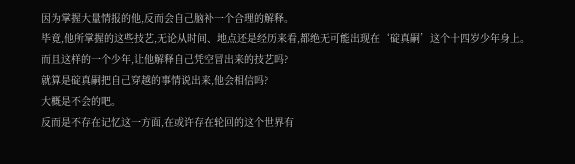因为掌握大量情报的他,反而会自己脑补一个合理的解释。
毕竟,他所掌握的这些技艺,无论从时间、地点还是经历来看,都绝无可能出现在‘碇真嗣’这个十四岁少年身上。
而且这样的一个少年,让他解释自己凭空冒出来的技艺吗?
就算是碇真嗣把自己穿越的事情说出来,他会相信吗?
大概是不会的吧。
反而是不存在记忆这一方面,在或许存在轮回的这个世界有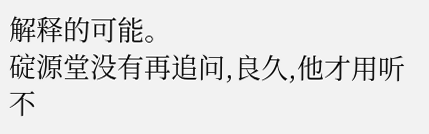解释的可能。
碇源堂没有再追问,良久,他才用听不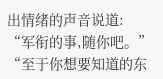出情绪的声音说道:
“军衔的事,随你吧。”
“至于你想要知道的东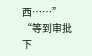西……”
“等到审批下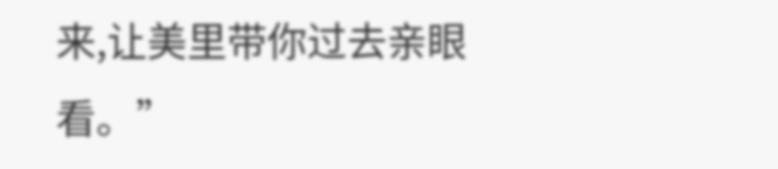来,让美里带你过去亲眼看。”